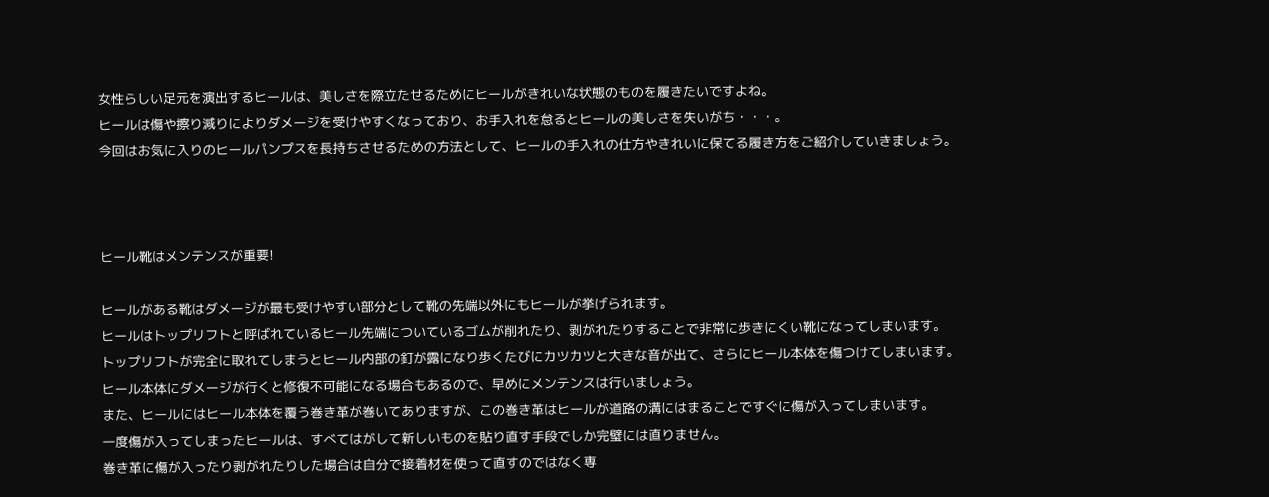女性らしい足元を演出するヒールは、美しさを際立たせるためにヒールがきれいな状態のものを履きたいですよね。
ヒールは傷や擦り減りによりダメージを受けやすくなっており、お手入れを怠るとヒールの美しさを失いがち・・・。
今回はお気に入りのヒールパンプスを長持ちさせるための方法として、ヒールの手入れの仕方やきれいに保てる履き方をご紹介していきましょう。



ヒール靴はメンテンスが重要!

ヒールがある靴はダメージが最も受けやすい部分として靴の先端以外にもヒールが挙げられます。
ヒールはトップリフトと呼ばれているヒール先端についているゴムが削れたり、剥がれたりすることで非常に歩きにくい靴になってしまいます。
トップリフトが完全に取れてしまうとヒール内部の釘が露になり歩くたびにカツカツと大きな音が出て、さらにヒール本体を傷つけてしまいます。
ヒール本体にダメージが行くと修復不可能になる場合もあるので、早めにメンテンスは行いましょう。
また、ヒールにはヒール本体を覆う巻き革が巻いてありますが、この巻き革はヒールが道路の溝にはまることですぐに傷が入ってしまいます。
一度傷が入ってしまったヒールは、すべてはがして新しいものを貼り直す手段でしか完璧には直りません。
巻き革に傷が入ったり剥がれたりした場合は自分で接着材を使って直すのではなく専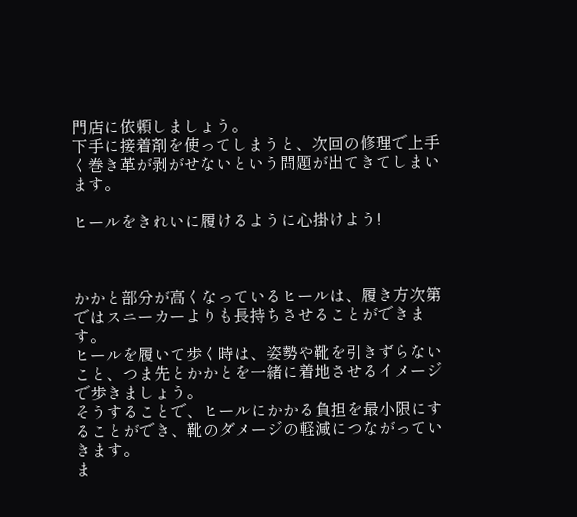門店に依頼しましょう。
下手に接着剤を使ってしまうと、次回の修理で上手く巻き革が剥がせないという問題が出てきてしまいます。

ヒールをきれいに履けるように心掛けよう!



かかと部分が高くなっているヒールは、履き方次第ではスニーカーよりも長持ちさせることができます。
ヒールを履いて歩く時は、姿勢や靴を引きずらないこと、つま先とかかとを一緒に着地させるイメージで歩きましょう。
そうすることで、ヒールにかかる負担を最小限にすることができ、靴のダメージの軽減につながっていきます。
ま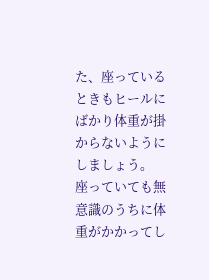た、座っているときもヒールにばかり体重が掛からないようにしましょう。
座っていても無意識のうちに体重がかかってし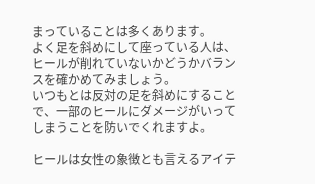まっていることは多くあります。
よく足を斜めにして座っている人は、ヒールが削れていないかどうかバランスを確かめてみましょう。
いつもとは反対の足を斜めにすることで、一部のヒールにダメージがいってしまうことを防いでくれますよ。

ヒールは女性の象徴とも言えるアイテ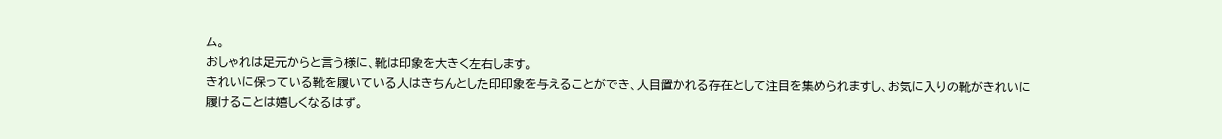ム。
おしゃれは足元からと言う様に、靴は印象を大きく左右します。
きれいに保っている靴を履いている人はきちんとした印印象を与えることができ、人目置かれる存在として注目を集められますし、お気に入りの靴がきれいに履けることは嬉しくなるはず。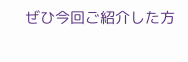ぜひ今回ご紹介した方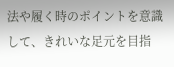法や履く時のポイントを意識して、きれいな足元を目指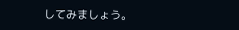してみましょう。